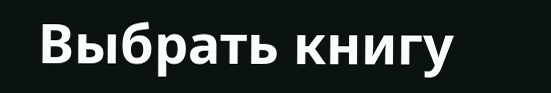Выбрать книгу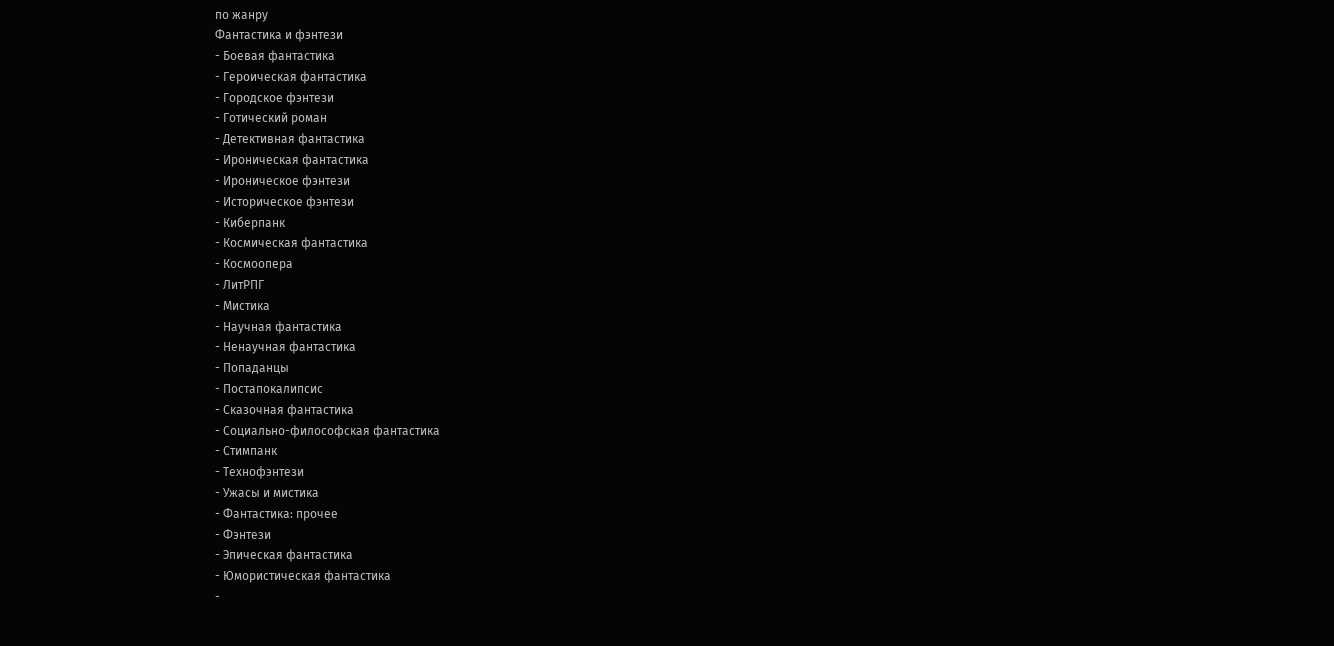по жанру
Фантастика и фэнтези
- Боевая фантастика
- Героическая фантастика
- Городское фэнтези
- Готический роман
- Детективная фантастика
- Ироническая фантастика
- Ироническое фэнтези
- Историческое фэнтези
- Киберпанк
- Космическая фантастика
- Космоопера
- ЛитРПГ
- Мистика
- Научная фантастика
- Ненаучная фантастика
- Попаданцы
- Постапокалипсис
- Сказочная фантастика
- Социально-философская фантастика
- Стимпанк
- Технофэнтези
- Ужасы и мистика
- Фантастика: прочее
- Фэнтези
- Эпическая фантастика
- Юмористическая фантастика
-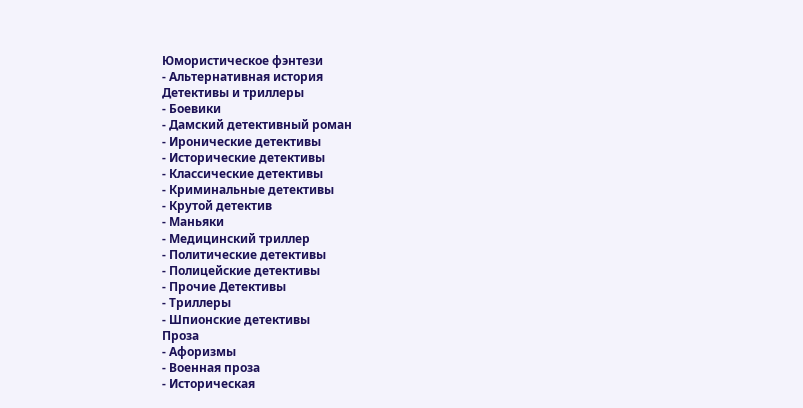Юмористическое фэнтези
- Альтернативная история
Детективы и триллеры
- Боевики
- Дамский детективный роман
- Иронические детективы
- Исторические детективы
- Классические детективы
- Криминальные детективы
- Крутой детектив
- Маньяки
- Медицинский триллер
- Политические детективы
- Полицейские детективы
- Прочие Детективы
- Триллеры
- Шпионские детективы
Проза
- Афоризмы
- Военная проза
- Историческая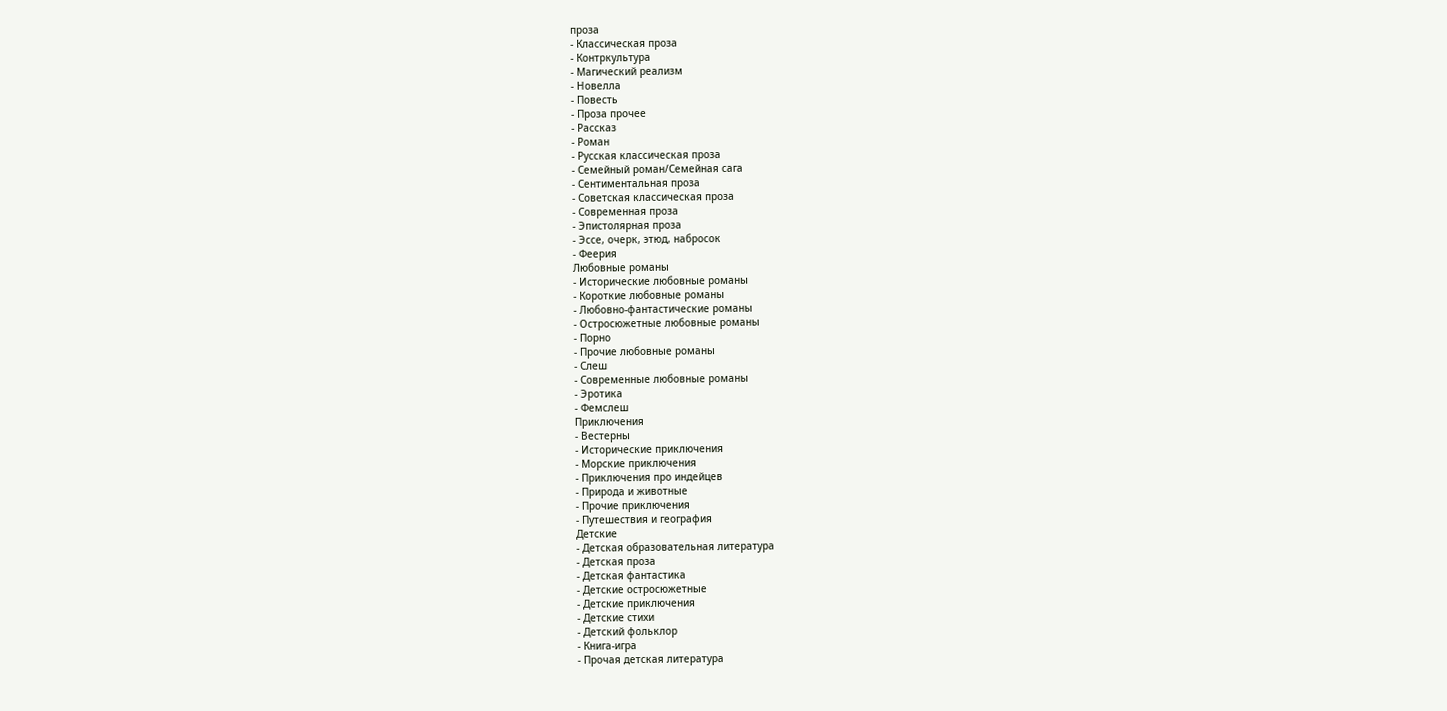проза
- Классическая проза
- Контркультура
- Магический реализм
- Новелла
- Повесть
- Проза прочее
- Рассказ
- Роман
- Русская классическая проза
- Семейный роман/Семейная сага
- Сентиментальная проза
- Советская классическая проза
- Современная проза
- Эпистолярная проза
- Эссе, очерк, этюд, набросок
- Феерия
Любовные романы
- Исторические любовные романы
- Короткие любовные романы
- Любовно-фантастические романы
- Остросюжетные любовные романы
- Порно
- Прочие любовные романы
- Слеш
- Современные любовные романы
- Эротика
- Фемслеш
Приключения
- Вестерны
- Исторические приключения
- Морские приключения
- Приключения про индейцев
- Природа и животные
- Прочие приключения
- Путешествия и география
Детские
- Детская образовательная литература
- Детская проза
- Детская фантастика
- Детские остросюжетные
- Детские приключения
- Детские стихи
- Детский фольклор
- Книга-игра
- Прочая детская литература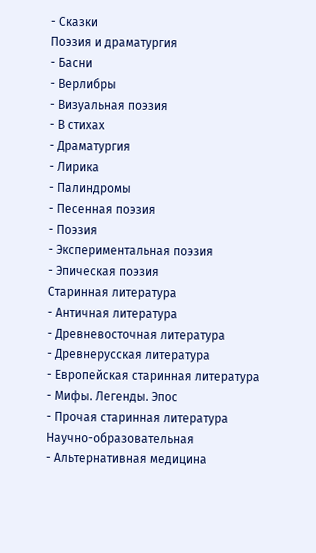- Сказки
Поэзия и драматургия
- Басни
- Верлибры
- Визуальная поэзия
- В стихах
- Драматургия
- Лирика
- Палиндромы
- Песенная поэзия
- Поэзия
- Экспериментальная поэзия
- Эпическая поэзия
Старинная литература
- Античная литература
- Древневосточная литература
- Древнерусская литература
- Европейская старинная литература
- Мифы. Легенды. Эпос
- Прочая старинная литература
Научно-образовательная
- Альтернативная медицина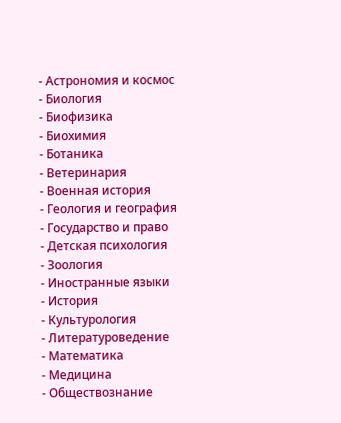- Астрономия и космос
- Биология
- Биофизика
- Биохимия
- Ботаника
- Ветеринария
- Военная история
- Геология и география
- Государство и право
- Детская психология
- Зоология
- Иностранные языки
- История
- Культурология
- Литературоведение
- Математика
- Медицина
- Обществознание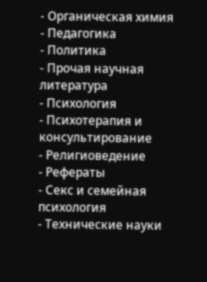- Органическая химия
- Педагогика
- Политика
- Прочая научная литература
- Психология
- Психотерапия и консультирование
- Религиоведение
- Рефераты
- Секс и семейная психология
- Технические науки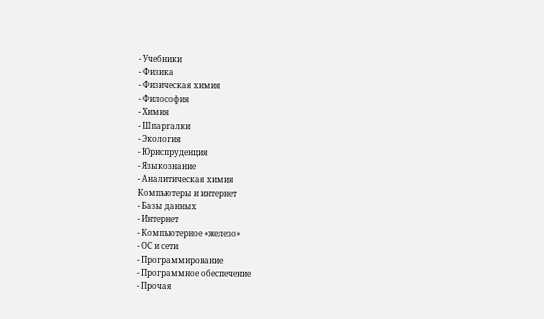- Учебники
- Физика
- Физическая химия
- Философия
- Химия
- Шпаргалки
- Экология
- Юриспруденция
- Языкознание
- Аналитическая химия
Компьютеры и интернет
- Базы данных
- Интернет
- Компьютерное «железо»
- ОС и сети
- Программирование
- Программное обеспечение
- Прочая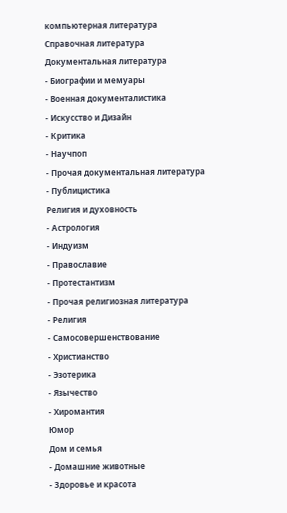компьютерная литература
Справочная литература
Документальная литература
- Биографии и мемуары
- Военная документалистика
- Искусство и Дизайн
- Критика
- Научпоп
- Прочая документальная литература
- Публицистика
Религия и духовность
- Астрология
- Индуизм
- Православие
- Протестантизм
- Прочая религиозная литература
- Религия
- Самосовершенствование
- Христианство
- Эзотерика
- Язычество
- Хиромантия
Юмор
Дом и семья
- Домашние животные
- Здоровье и красота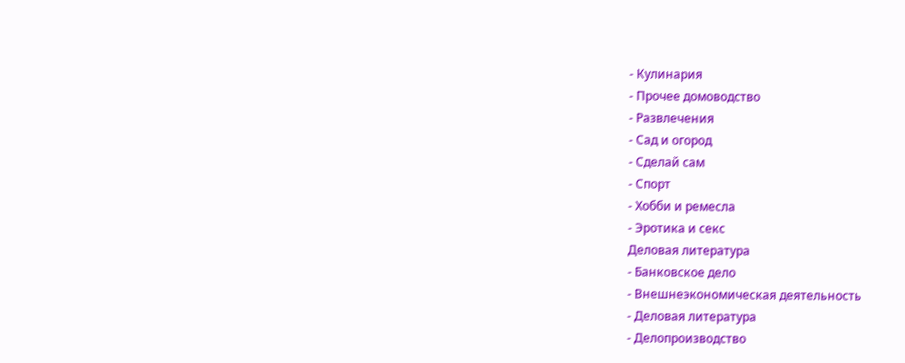- Кулинария
- Прочее домоводство
- Развлечения
- Сад и огород
- Сделай сам
- Спорт
- Хобби и ремесла
- Эротика и секс
Деловая литература
- Банковское дело
- Внешнеэкономическая деятельность
- Деловая литература
- Делопроизводство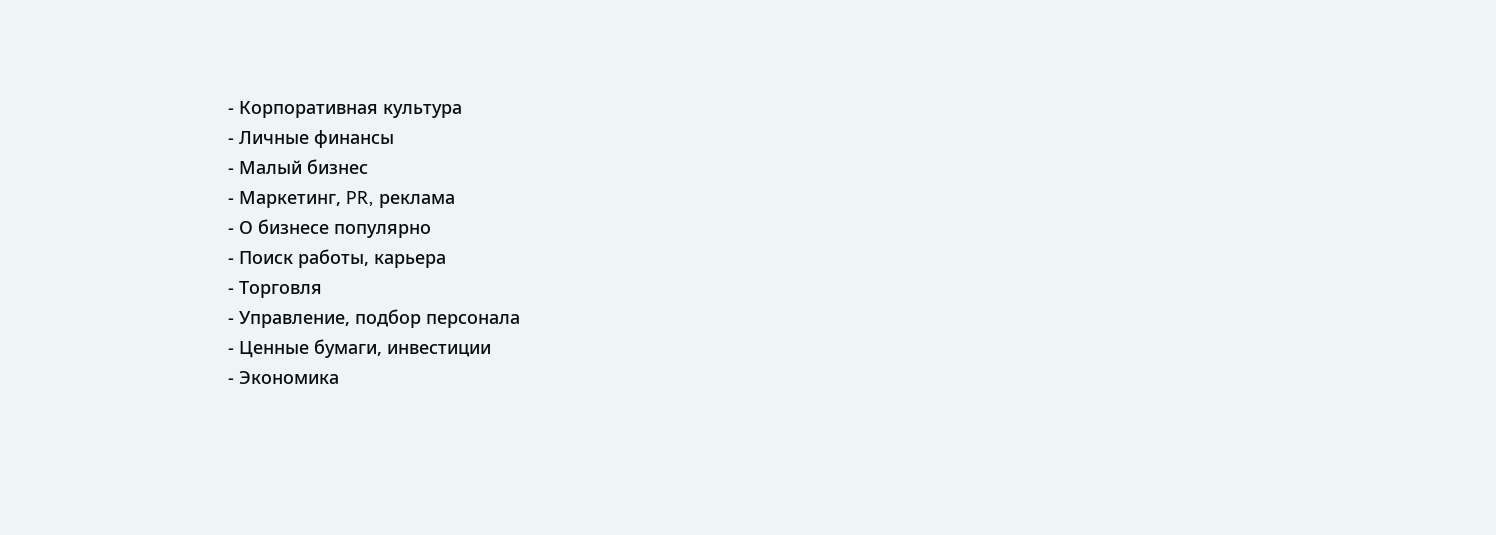- Корпоративная культура
- Личные финансы
- Малый бизнес
- Маркетинг, PR, реклама
- О бизнесе популярно
- Поиск работы, карьера
- Торговля
- Управление, подбор персонала
- Ценные бумаги, инвестиции
- Экономика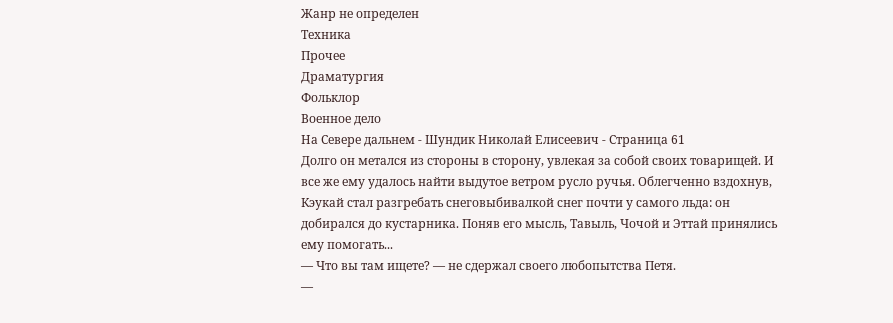Жанр не определен
Техника
Прочее
Драматургия
Фольклор
Военное дело
На Севере дальнем - Шундик Николай Елисеевич - Страница 61
Долго он метался из стороны в сторону, увлекая за собой своих товарищей. И все же ему удалось найти выдутое ветром русло ручья. Облегченно вздохнув, Кэукай стал разгребать снеговыбивалкой снег почти у самого льда: он добирался до кустарника. Поняв его мысль, Тавыль, Чочой и Эттай принялись ему помогать...
— Что вы там ищете? — не сдержал своего любопытства Петя.
—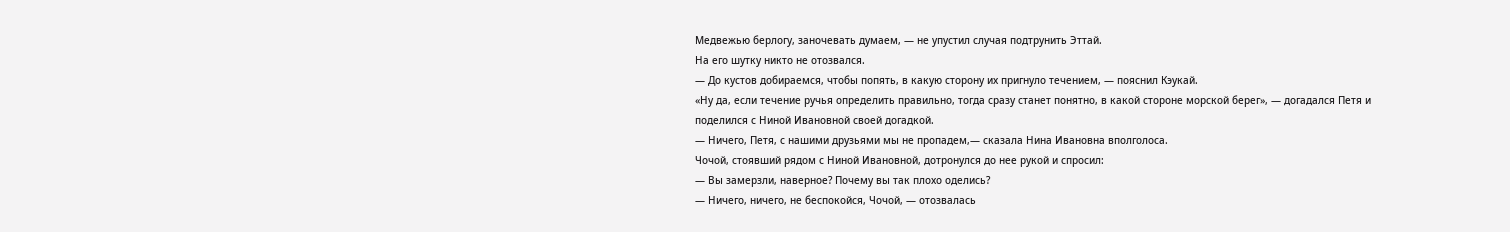Медвежью берлогу, заночевать думаем, — не упустил случая подтрунить Эттай.
На его шутку никто не отозвался.
— До кустов добираемся, чтобы попять, в какую сторону их пригнуло течением, — пояснил Кэукай.
«Ну да, если течение ручья определить правильно, тогда сразу станет понятно, в какой стороне морской берег», — догадался Петя и поделился с Ниной Ивановной своей догадкой.
— Ничего, Петя, с нашими друзьями мы не пропадем,— сказала Нина Ивановна вполголоса.
Чочой, стоявший рядом с Ниной Ивановной, дотронулся до нее рукой и спросил:
— Вы замерзли, наверное? Почему вы так плохо оделись?
— Ничего, ничего, не беспокойся, Чочой, — отозвалась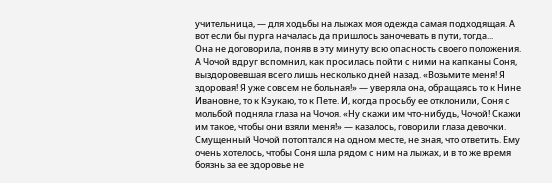учительница, — для ходьбы на лыжах моя одежда самая подходящая. А вот если бы пурга началась да пришлось заночевать в пути, тогда...
Она не договорила, поняв в эту минуту всю опасность своего положения.
А Чочой вдруг вспомнил, как просилась пойти с ними на капканы Соня, выздоровевшая всего лишь несколько дней назад. «Возьмите меня! Я здоровая! Я уже совсем не больная!» — уверяла она, обращаясь то к Нине Ивановне, то к Кэукаю, то к Пете. И, когда просьбу ее отклонили, Соня с мольбой подняла глаза на Чочоя. «Ну скажи им что-нибудь, Чочой! Скажи им такое, чтобы они взяли меня!» — казалось, говорили глаза девочки. Смущенный Чочой потоптался на одном месте, не зная, что ответить. Ему очень хотелось, чтобы Соня шла рядом с ним на лыжах, и в то же время боязнь за ее здоровье не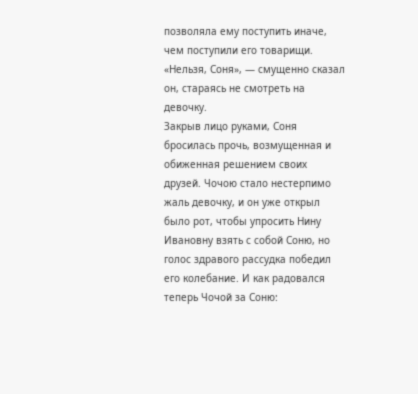позволяла ему поступить иначе, чем поступили его товарищи. «Нельзя, Соня», — смущенно сказал он, стараясь не смотреть на девочку.
Закрыв лицо руками, Соня бросилась прочь, возмущенная и обиженная решением своих друзей. Чочою стало нестерпимо жаль девочку, и он уже открыл было рот, чтобы упросить Нину Ивановну взять с собой Соню, но голос здравого рассудка победил его колебание. И как радовался теперь Чочой за Соню: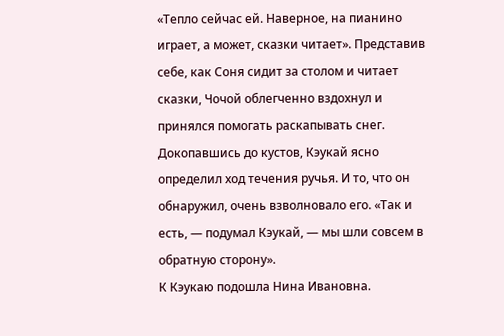«Тепло сейчас ей. Наверное, на пианино играет, а может, сказки читает». Представив себе, как Соня сидит за столом и читает сказки, Чочой облегченно вздохнул и принялся помогать раскапывать снег.
Докопавшись до кустов, Кэукай ясно определил ход течения ручья. И то, что он обнаружил, очень взволновало его. «Так и есть, — подумал Кэукай, — мы шли совсем в обратную сторону».
К Кэукаю подошла Нина Ивановна.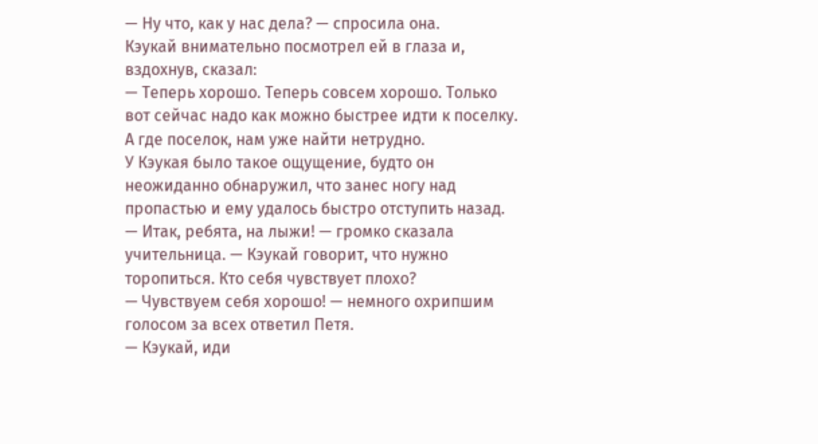— Ну что, как у нас дела? — спросила она.
Кэукай внимательно посмотрел ей в глаза и, вздохнув, сказал:
— Теперь хорошо. Теперь совсем хорошо. Только вот сейчас надо как можно быстрее идти к поселку. А где поселок, нам уже найти нетрудно.
У Кэукая было такое ощущение, будто он неожиданно обнаружил, что занес ногу над пропастью и ему удалось быстро отступить назад.
— Итак, ребята, на лыжи! — громко сказала учительница. — Кэукай говорит, что нужно торопиться. Кто себя чувствует плохо?
— Чувствуем себя хорошо! — немного охрипшим голосом за всех ответил Петя.
— Кэукай, иди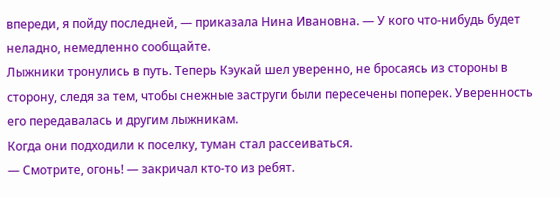впереди, я пойду последней, — приказала Нина Ивановна. — У кого что-нибудь будет неладно, немедленно сообщайте.
Лыжники тронулись в путь. Теперь Кэукай шел уверенно, не бросаясь из стороны в сторону, следя за тем, чтобы снежные заструги были пересечены поперек. Уверенность его передавалась и другим лыжникам.
Когда они подходили к поселку, туман стал рассеиваться.
— Смотрите, огонь! — закричал кто-то из ребят.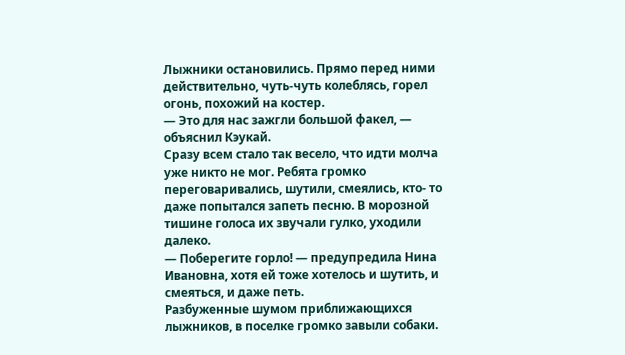Лыжники остановились. Прямо перед ними действительно, чуть-чуть колеблясь, горел огонь, похожий на костер.
— Это для нас зажгли большой факел, — объяснил Кэукай.
Сразу всем стало так весело, что идти молча уже никто не мог. Ребята громко переговаривались, шутили, смеялись, кто- то даже попытался запеть песню. В морозной тишине голоса их звучали гулко, уходили далеко.
— Поберегите горло! — предупредила Нина Ивановна, хотя ей тоже хотелось и шутить, и смеяться, и даже петь.
Разбуженные шумом приближающихся лыжников, в поселке громко завыли собаки.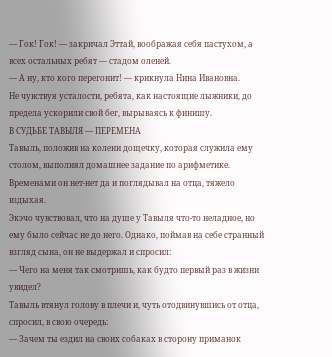— Гок! Гок! — закричал Эттай, воображая себя пастухом, а всех остальных ребят — стадом оленей.
— А ну, кто кого перегонит! — крикнула Нина Ивановна.
Не чувствуя усталости, ребята, как настоящие лыжники, до предела ускорили свой бег, вырываясь к финишу.
В СУДЬБЕ ТАВЫЛЯ — ПЕРЕМЕНА
Тавыль, положив на колени дощечку, которая служила ему столом, выполнял домашнее задание по арифметике. Временами он нет-нет да и поглядывал на отца, тяжело вздыхая.
Экэчо чувствовал, что на душе у Тавыля что-то неладное, но ему было сейчас не до него. Однако, поймав на себе странный взгляд сына, он не выдержал и спросил:
— Чего на меня так смотришь, как будто первый раз в жизни увидел?
Тавыль втянул голову в плечи и, чуть отодвинувшись от отца, спросил, в свою очередь:
— Зачем ты ездил на своих собаках в сторону приманок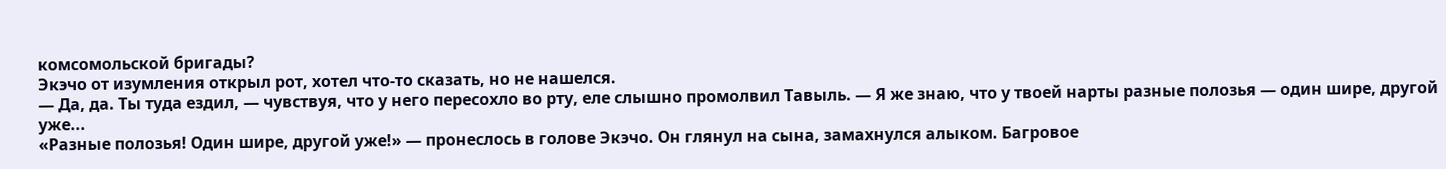комсомольской бригады?
Экэчо от изумления открыл рот, хотел что-то сказать, но не нашелся.
— Да, да. Ты туда ездил, — чувствуя, что у него пересохло во рту, еле слышно промолвил Тавыль. — Я же знаю, что у твоей нарты разные полозья — один шире, другой уже...
«Разные полозья! Один шире, другой уже!» — пронеслось в голове Экэчо. Он глянул на сына, замахнулся алыком. Багровое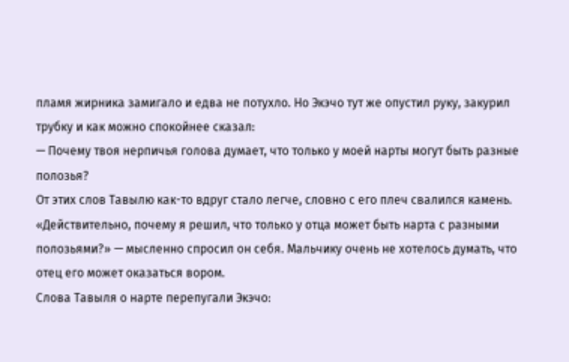пламя жирника замигало и едва не потухло. Но Экэчо тут же опустил руку, закурил трубку и как можно спокойнее сказал:
— Почему твоя нерпичья голова думает, что только у моей нарты могут быть разные полозья?
От этих слов Тавылю как-то вдруг стало легче, словно с его плеч свалился камень.
«Действительно, почему я решил, что только у отца может быть нарта с разными полозьями?» — мысленно спросил он себя. Мальчику очень не хотелось думать, что отец его может оказаться вором.
Слова Тавыля о нарте перепугали Экэчо: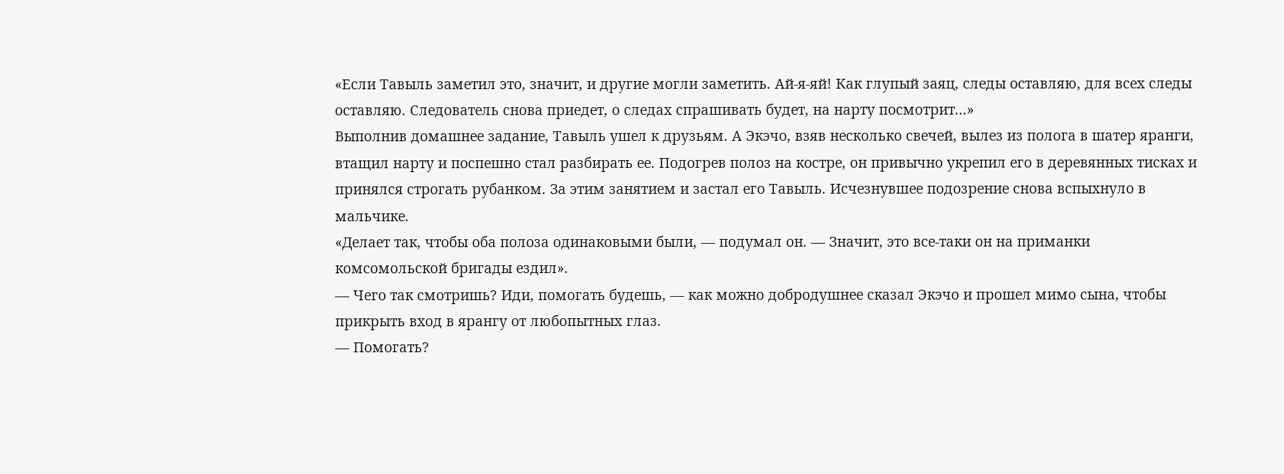«Если Тавыль заметил это, значит, и другие могли заметить. Ай-я-яй! Как глупый заяц, следы оставляю, для всех следы оставляю. Следователь снова приедет, о следах спрашивать будет, на нарту посмотрит...»
Выполнив домашнее задание, Тавыль ушел к друзьям. А Экэчо, взяв несколько свечей, вылез из полога в шатер яранги, втащил нарту и поспешно стал разбирать ее. Подогрев полоз на костре, он привычно укрепил его в деревянных тисках и принялся строгать рубанком. За этим занятием и застал его Тавыль. Исчезнувшее подозрение снова вспыхнуло в мальчике.
«Делает так, чтобы оба полоза одинаковыми были, — подумал он. — Значит, это все-таки он на приманки комсомольской бригады ездил».
— Чего так смотришь? Иди, помогать будешь, — как можно добродушнее сказал Экэчо и прошел мимо сына, чтобы прикрыть вход в ярангу от любопытных глаз.
— Помогать?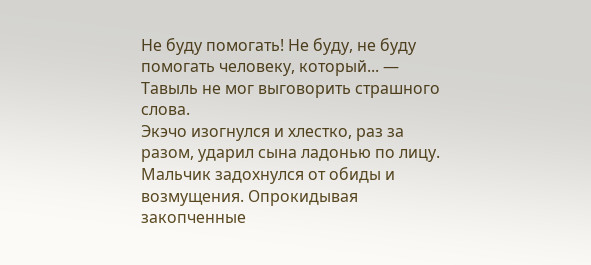Не буду помогать! Не буду, не буду помогать человеку, который... — Тавыль не мог выговорить страшного слова.
Экэчо изогнулся и хлестко, раз за разом, ударил сына ладонью по лицу.
Мальчик задохнулся от обиды и возмущения. Опрокидывая закопченные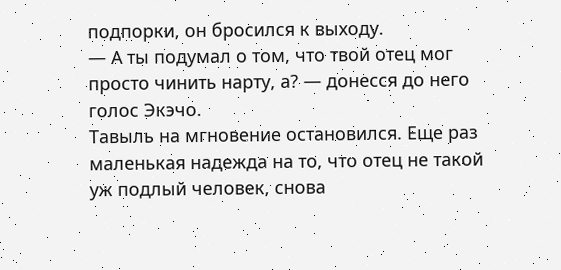подпорки, он бросился к выходу.
— А ты подумал о том, что твой отец мог просто чинить нарту, а? — донесся до него голос Экэчо.
Тавыль на мгновение остановился. Еще раз маленькая надежда на то, что отец не такой уж подлый человек, снова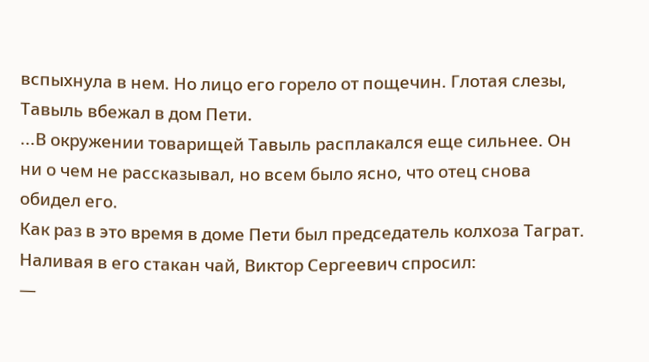вспыхнула в нем. Но лицо его горело от пощечин. Глотая слезы, Тавыль вбежал в дом Пети.
...В окружении товарищей Тавыль расплакался еще сильнее. Он ни о чем не рассказывал, но всем было ясно, что отец снова обидел его.
Как раз в это время в доме Пети был председатель колхоза Таграт. Наливая в его стакан чай, Виктор Сергеевич спросил:
—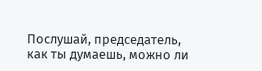Послушай, председатель, как ты думаешь, можно ли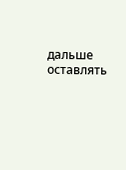дальше оставлять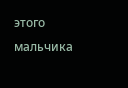этого мальчика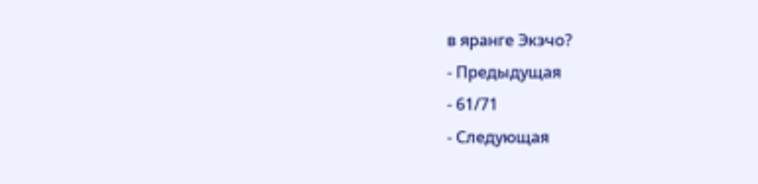в яранге Экэчо?
- Предыдущая
- 61/71
- Следующая